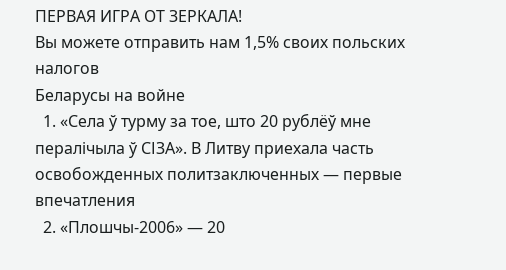ПЕРВАЯ ИГРА ОТ ЗЕРКАЛА!
Вы можете отправить нам 1,5% своих польских налогов
Беларусы на войне
  1. «Села ў турму за тое, што 20 рублёў мне пералічыла ў СІЗА». В Литву приехала часть освобожденных политзаключенных — первые впечатления
  2. «Плошчы-2006» — 20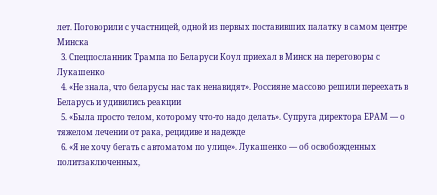лет. Поговорили с участницей, одной из первых поставивших палатку в самом центре Минска
  3. Спецпосланник Трампа по Беларуси Коул приехал в Минск на переговоры с Лукашенко
  4. «Не знала, что беларусы нас так ненавидят». Россияне массово решили переехать в Беларусь и удивились реакции
  5. «Была просто телом, которому что-то надо делать». Супруга директора ЕРАМ — о тяжелом лечении от рака, рецидиве и надежде
  6. «Я не хочу бегать с автоматом по улице». Лукашенко — об освобожденных политзаключенных,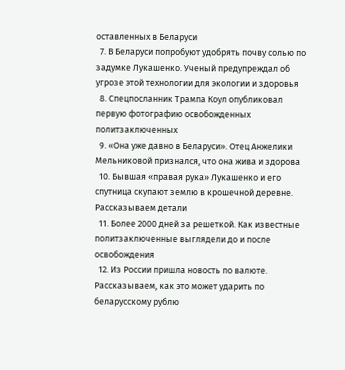оставленных в Беларуси
  7. В Беларуси попробуют удобрять почву солью по задумке Лукашенко. Ученый предупреждал об угрозе этой технологии для экологии и здоровья
  8. Спецпосланник Трампа Коул опубликовал первую фотографию освобожденных политзаключенных
  9. «Она уже давно в Беларуси». Отец Анжелики Мельниковой признался, что она жива и здорова
  10. Бывшая «правая рука» Лукашенко и его спутница скупают землю в крошечной деревне. Рассказываем детали
  11. Более 2000 дней за решеткой. Как известные политзаключенные выглядели до и после освобождения
  12. Из России пришла новость по валюте. Рассказываем, как это может ударить по беларусскому рублю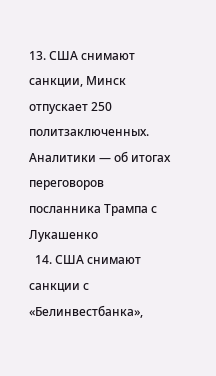13. США снимают санкции, Минск отпускает 250 политзаключенных. Аналитики — об итогах переговоров посланника Трампа с Лукашенко
  14. США снимают санкции с «Белинвестбанка»,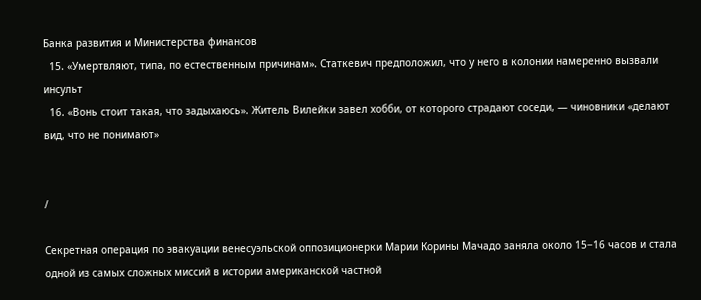Банка развития и Министерства финансов
  15. «Умертвляют, типа, по естественным причинам». Статкевич предположил, что у него в колонии намеренно вызвали инсульт
  16. «Вонь стоит такая, что задыхаюсь». Житель Вилейки завел хобби, от которого страдают соседи, — чиновники «делают вид, что не понимают»


/

Секретная операция по эвакуации венесуэльской оппозиционерки Марии Корины Мачадо заняла около 15−16 часов и стала одной из самых сложных миссий в истории американской частной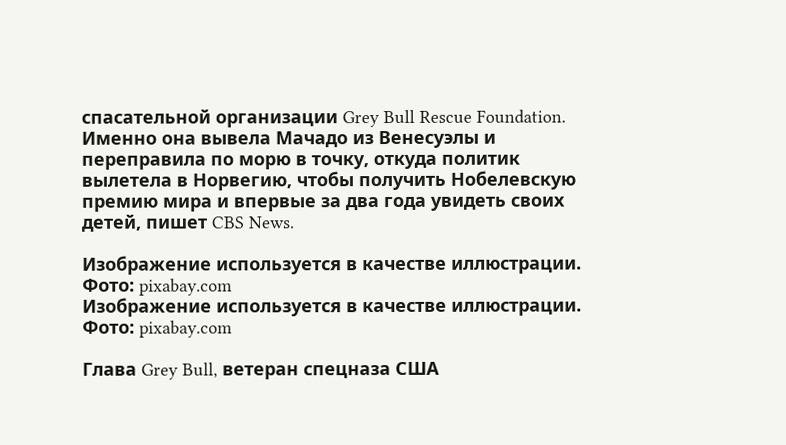спасательной организации Grey Bull Rescue Foundation. Именно она вывела Мачадо из Венесуэлы и переправила по морю в точку, откуда политик вылетела в Норвегию, чтобы получить Нобелевскую премию мира и впервые за два года увидеть своих детей, пишет CBS News.

Изображение используется в качестве иллюстрации. Фото: pixabay.com
Изображение используется в качестве иллюстрации. Фото: pixabay.com

Глава Grey Bull, ветеран спецназа США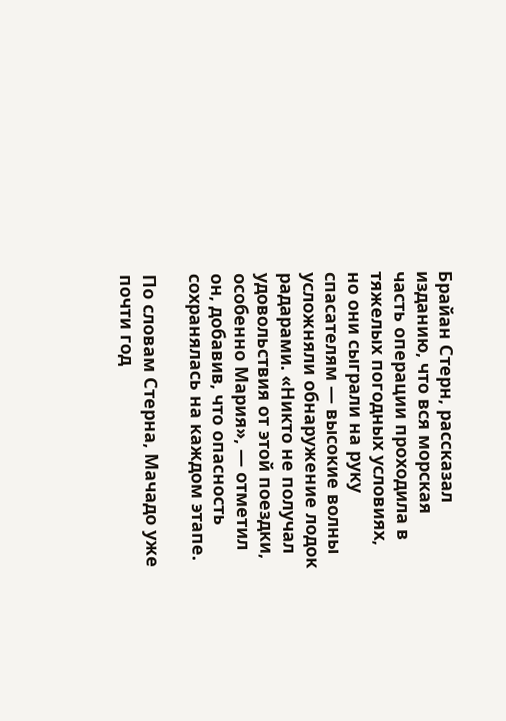Брайан Стерн, рассказал изданию, что вся морская часть операции проходила в тяжелых погодных условиях, но они сыграли на руку спасателям — высокие волны усложняли обнаружение лодок радарами. «Никто не получал удовольствия от этой поездки, особенно Мария», — отметил он, добавив, что опасность сохранялась на каждом этапе.

По словам Стерна, Мачадо уже почти год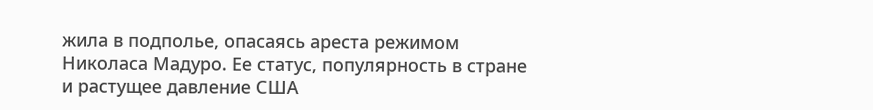жила в подполье, опасаясь ареста режимом Николаса Мадуро. Ее статус, популярность в стране и растущее давление США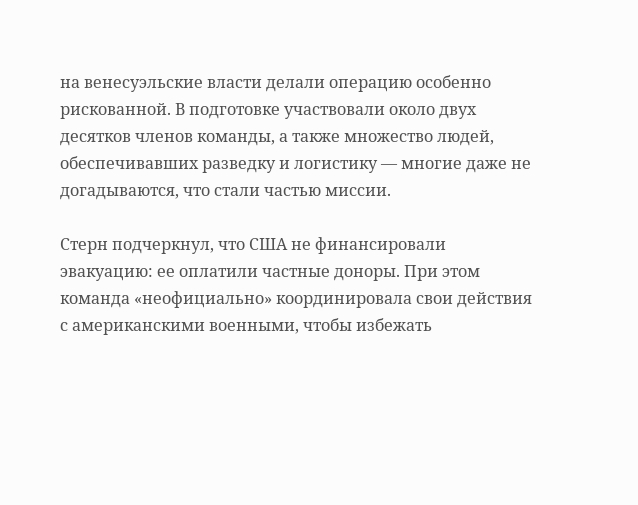на венесуэльские власти делали операцию особенно рискованной. В подготовке участвовали около двух десятков членов команды, а также множество людей, обеспечивавших разведку и логистику — многие даже не догадываются, что стали частью миссии.

Стерн подчеркнул, что США не финансировали эвакуацию: ее оплатили частные доноры. При этом команда «неофициально» координировала свои действия с американскими военными, чтобы избежать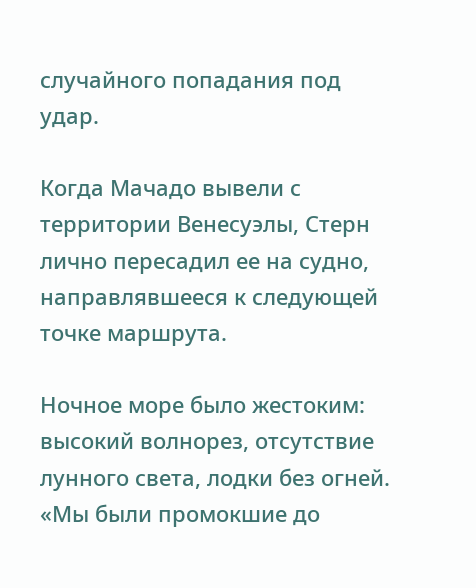случайного попадания под удар.

Когда Мачадо вывели с территории Венесуэлы, Стерн лично пересадил ее на судно, направлявшееся к следующей точке маршрута.

Ночное море было жестоким: высокий волнорез, отсутствие лунного света, лодки без огней. «Мы были промокшие до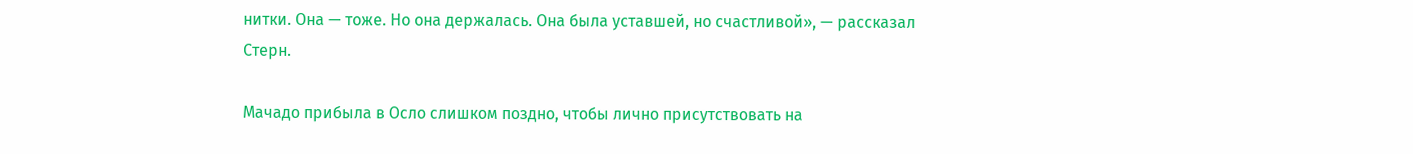нитки. Она — тоже. Но она держалась. Она была уставшей, но счастливой», — рассказал Стерн.

Мачадо прибыла в Осло слишком поздно, чтобы лично присутствовать на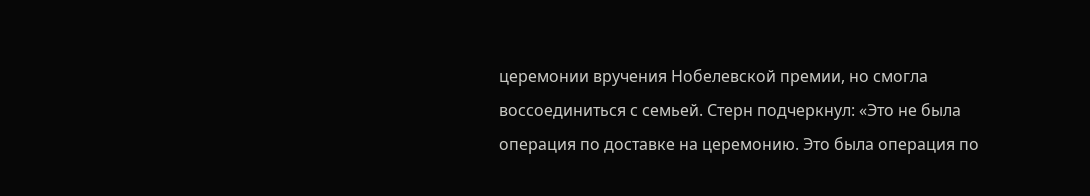церемонии вручения Нобелевской премии, но смогла воссоединиться с семьей. Стерн подчеркнул: «Это не была операция по доставке на церемонию. Это была операция по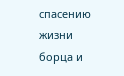спасению жизни борца и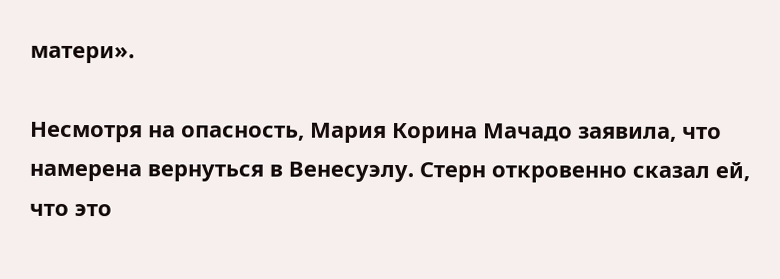матери».

Несмотря на опасность, Мария Корина Мачадо заявила, что намерена вернуться в Венесуэлу. Стерн откровенно сказал ей, что это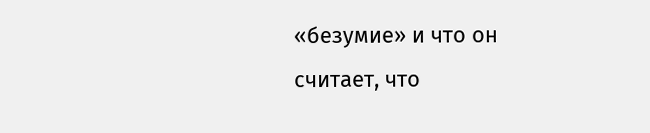«безумие» и что он считает, что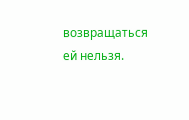возвращаться ей нельзя.